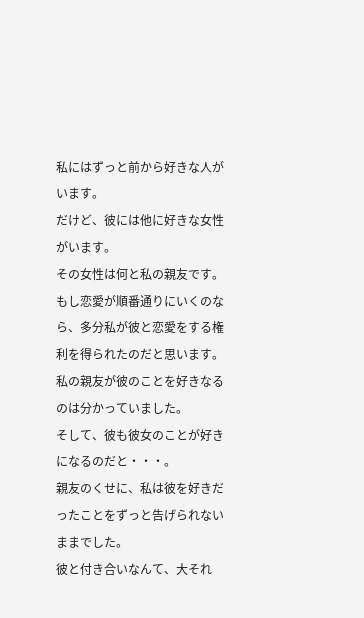私にはずっと前から好きな人がいます。
だけど、彼には他に好きな女性がいます。
その女性は何と私の親友です。
もし恋愛が順番通りにいくのなら、多分私が彼と恋愛をする権利を得られたのだと思います。
私の親友が彼のことを好きなるのは分かっていました。
そして、彼も彼女のことが好きになるのだと・・・。
親友のくせに、私は彼を好きだったことをずっと告げられないままでした。
彼と付き合いなんて、大それ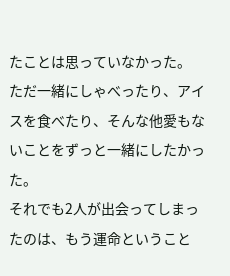たことは思っていなかった。
ただ一緒にしゃべったり、アイスを食べたり、そんな他愛もないことをずっと一緒にしたかった。
それでも2人が出会ってしまったのは、もう運命ということ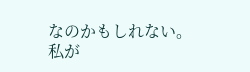なのかもしれない。
私が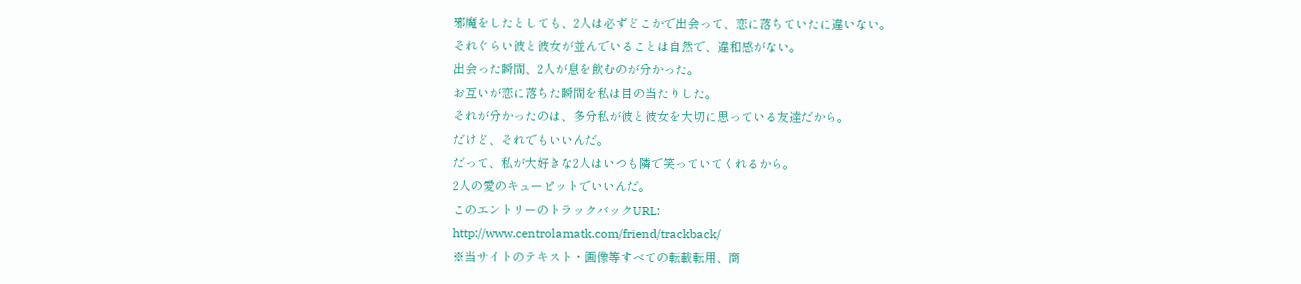邪魔をしたとしても、2人は必ずどこかで出会って、恋に落ちていたに違いない。
それぐらい彼と彼女が並んでいることは自然で、違和感がない。
出会った瞬間、2人が息を飲むのが分かった。
お互いが恋に落ちた瞬間を私は目の当たりした。
それが分かったのは、多分私が彼と彼女を大切に思っている友達だから。
だけど、それでもいいんだ。
だって、私が大好きな2人はいつも隣で笑っていてくれるから。
2人の愛のキューピットでいいんだ。
このエントリーのトラックバックURL:
http://www.centrolamatk.com/friend/trackback/
※当サイトのテキスト・画像等すべての転載転用、商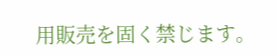用販売を固く禁じます。